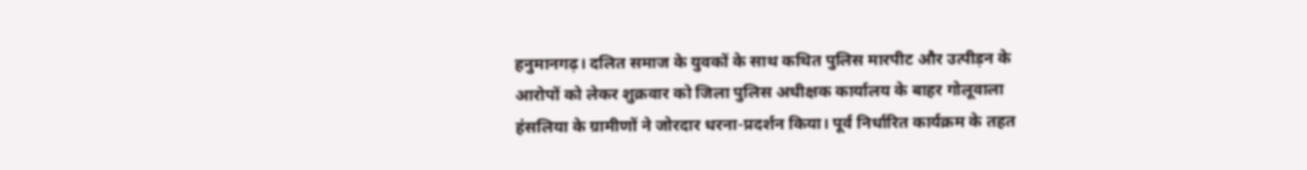हनुमानगढ़। दलित समाज के युवकों के साथ कथित पुलिस मारपीट और उत्पीड़न के आरोपों को लेकर शुक्रवार को जिला पुलिस अधीक्षक कार्यालय के बाहर गोलूवाला हंसलिया के ग्रामीणों ने जोरदार धरना-प्रदर्शन किया। पूर्व निर्धारित कार्यक्रम के तहत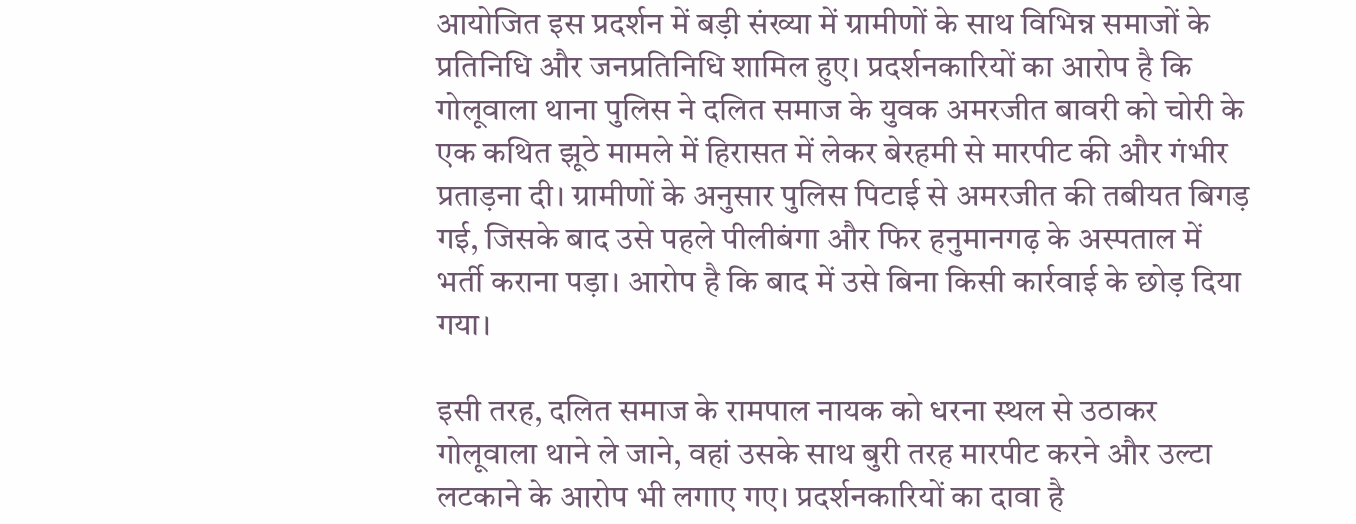आयोजित इस प्रदर्शन में बड़ी संख्या में ग्रामीणों के साथ विभिन्न समाजों के प्रतिनिधि और जनप्रतिनिधि शामिल हुए। प्रदर्शनकारियों का आरोप है कि गोलूवाला थाना पुलिस ने दलित समाज के युवक अमरजीत बावरी को चोरी के एक कथित झूठे मामले में हिरासत में लेकर बेरहमी से मारपीट की और गंभीर प्रताड़ना दी। ग्रामीणों के अनुसार पुलिस पिटाई से अमरजीत की तबीयत बिगड़ गई, जिसके बाद उसे पहले पीलीबंगा और फिर हनुमानगढ़ के अस्पताल में भर्ती कराना पड़ा। आरोप है कि बाद में उसे बिना किसी कार्रवाई के छोड़ दिया गया।

इसी तरह, दलित समाज के रामपाल नायक को धरना स्थल से उठाकर गोलूवाला थाने ले जाने, वहां उसके साथ बुरी तरह मारपीट करने और उल्टा लटकाने के आरोप भी लगाए गए। प्रदर्शनकारियों का दावा है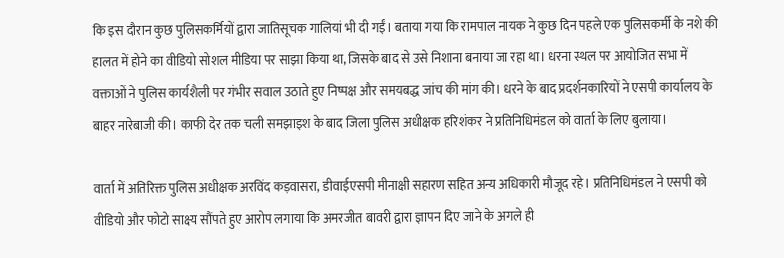कि इस दौरान कुछ पुलिसकर्मियों द्वारा जातिसूचक गालियां भी दी गईं। बताया गया कि रामपाल नायक ने कुछ दिन पहले एक पुलिसकर्मी के नशे की हालत में होने का वीडियो सोशल मीडिया पर साझा किया था, जिसके बाद से उसे निशाना बनाया जा रहा था। धरना स्थल पर आयोजित सभा में वक्ताओं ने पुलिस कार्यशैली पर गंभीर सवाल उठाते हुए निष्पक्ष और समयबद्ध जांच की मांग की। धरने के बाद प्रदर्शनकारियों ने एसपी कार्यालय के बाहर नारेबाजी की। काफी देर तक चली समझाइश के बाद जिला पुलिस अधीक्षक हरिशंकर ने प्रतिनिधिमंडल को वार्ता के लिए बुलाया।

वार्ता में अतिरिक्त पुलिस अधीक्षक अरविंद कड़वासरा, डीवाईएसपी मीनाक्षी सहारण सहित अन्य अधिकारी मौजूद रहे। प्रतिनिधिमंडल ने एसपी को वीडियो और फोटो साक्ष्य सौंपते हुए आरोप लगाया कि अमरजीत बावरी द्वारा ज्ञापन दिए जाने के अगले ही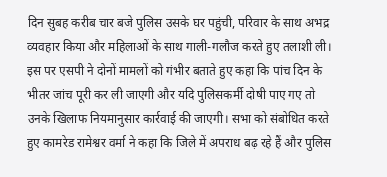दिन सुबह करीब चार बजे पुलिस उसके घर पहुंची, परिवार के साथ अभद्र व्यवहार किया और महिलाओं के साथ गाली-गलौज करते हुए तलाशी ली। इस पर एसपी ने दोनों मामलों को गंभीर बताते हुए कहा कि पांच दिन के भीतर जांच पूरी कर ली जाएगी और यदि पुलिसकर्मी दोषी पाए गए तो उनके खिलाफ नियमानुसार कार्रवाई की जाएगी। सभा को संबोधित करते हुए कामरेड रामेश्वर वर्मा ने कहा कि जिले में अपराध बढ़ रहे हैं और पुलिस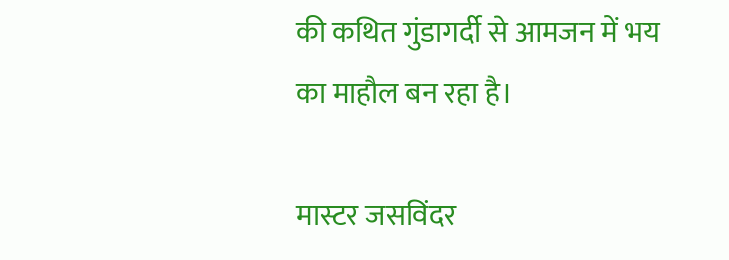की कथित गुंडागर्दी से आमजन में भय का माहौल बन रहा है।

मास्टर जसविंदर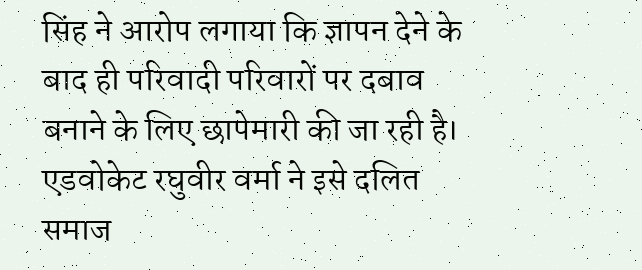सिंह ने आरोप लगाया कि ज्ञापन देने के बाद ही परिवादी परिवारों पर दबाव बनाने के लिए छापेमारी की जा रही है। एडवोकेट रघुवीर वर्मा ने इसे दलित समाज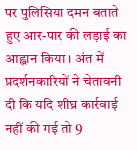पर पुलिसिया दमन बताते हुए आर-पार की लड़ाई का आह्वान किया। अंत में प्रदर्शनकारियों ने चेतावनी दी कि यदि शीघ्र कार्रवाई नहीं की गई तो 9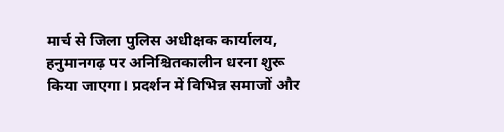मार्च से जिला पुलिस अधीक्षक कार्यालय, हनुमानगढ़ पर अनिश्चितकालीन धरना शुरू किया जाएगा। प्रदर्शन में विभिन्न समाजों और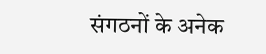संगठनों के अनेक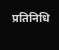प्रतिनिधि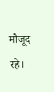मौजूद रहे।